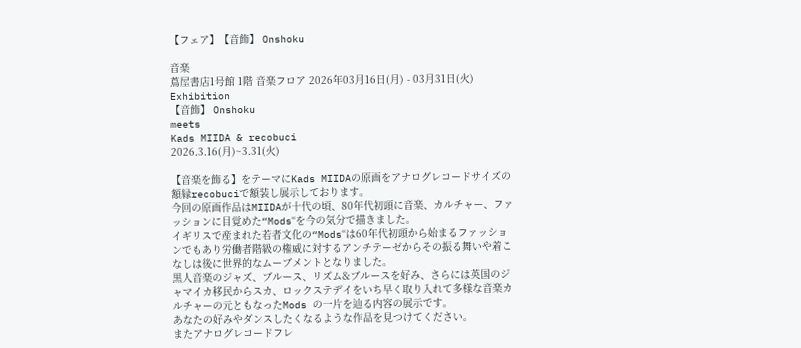【フェア】【音飾】 Onshoku

音楽
蔦屋書店1号館 1階 音楽フロア 2026年03月16日(月) - 03月31日(火)
Exhibition
【音飾】 Onshoku
meets
Kads MIIDA & recobuci
2026.3.16(月)~3.31(火)

【音楽を飾る】をテーマにKads MIIDAの原画をアナログレコードサイズの額縁recobuciで額装し展示しております。
今回の原画作品はMIIDAが十代の頃、80年代初頭に音楽、カルチャー、ファッションに目覚めた“Mods“を今の気分で描きました。
イギリスで産まれた若者文化の“Mods“は60年代初頭から始まるファッションでもあり労働者階級の権威に対するアンチテーゼからその振る舞いや着こなしは後に世界的なムーブメントとなりました。
黒人音楽のジャズ、ブルース、リズム&ブルースを好み、さらには英国のジャマイカ移民からスカ、ロックステデイをいち早く取り入れて多様な音楽カルチャーの元ともなったMods の一片を辿る内容の展示です。
あなたの好みやダンスしたくなるような作品を見つけてください。
またアナログレコードフレ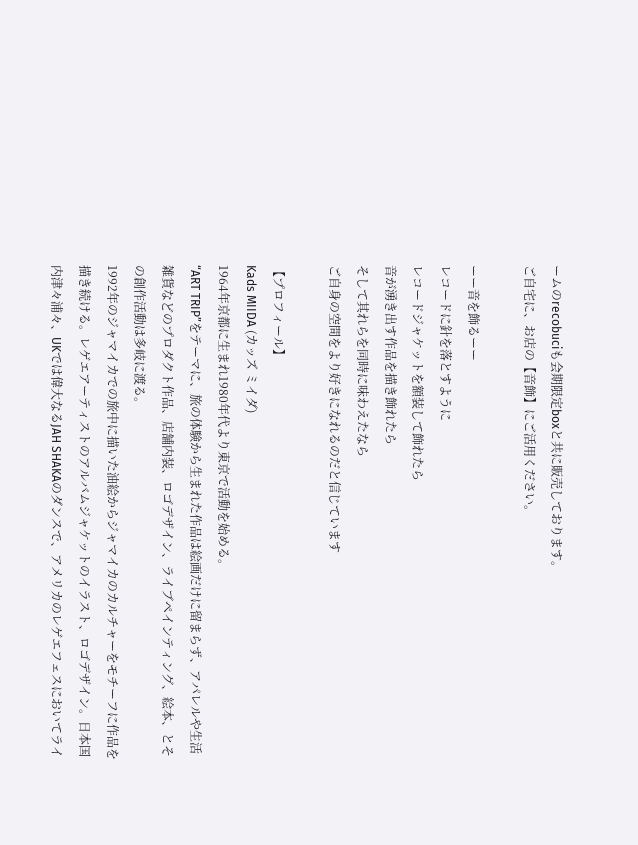ームのrecobuciも会期限定boxと共に販売しております。
ご自宅に、お店の【音飾】にご活用ください。

ーー音を飾るーー
レコードに針を落とすように
レコードジャケットを額装して飾れたら
音が湧き出す作品を描き飾れたら
そして其れらを同時に味わえたなら
ご自身の空間をより好きになれるのだと信じています

【プロフィール】
Kads MIIDA (カッズ ミイダ)
1964年京都に生まれ1980年代より東京で活動を始める。
“ART TRIP”をテーマに、旅の体験から生まれた作品は絵画だけに留まらず、アパレルや生活雑貨などのプロダクト作品、店舗内装、ロゴデザイン、ライブペインティング、絵本、とその創作活動は多岐に渡る。
1992年のジャマイカでの旅中に描いた油絵からジャマイカのカルチャーをモチーフに作品を描き続ける。レゲエアーティストのアルバムジャケットのイラスト、ロゴデザイン。日本国内津々浦々、UKでは偉大なるJAH SHAKAのダンスで、アメリカのレゲエフェスにおいてライ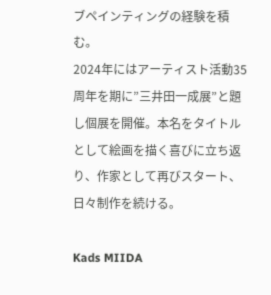ブペインティングの経験を積む。
2024年にはアーティスト活動35周年を期に”三井田一成展”と題し個展を開催。本名をタイトルとして絵画を描く喜びに立ち返り、作家として再びスタート、日々制作を続ける。

Kads MIIDA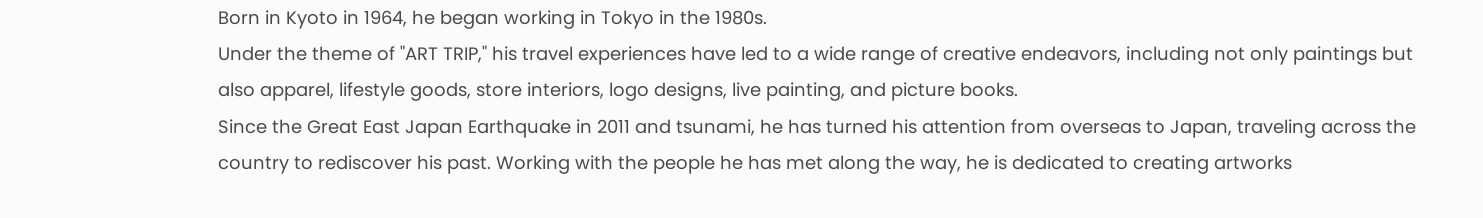Born in Kyoto in 1964, he began working in Tokyo in the 1980s.
Under the theme of "ART TRIP," his travel experiences have led to a wide range of creative endeavors, including not only paintings but also apparel, lifestyle goods, store interiors, logo designs, live painting, and picture books.
Since the Great East Japan Earthquake in 2011 and tsunami, he has turned his attention from overseas to Japan, traveling across the country to rediscover his past. Working with the people he has met along the way, he is dedicated to creating artworks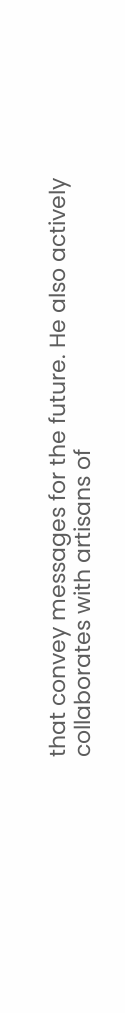that convey messages for the future. He also actively collaborates with artisans of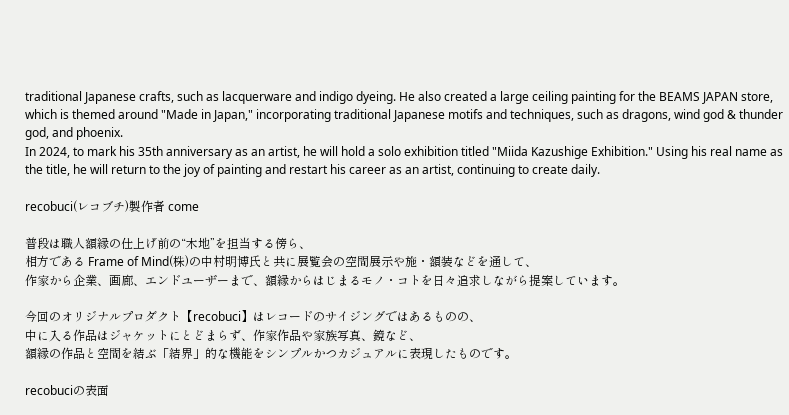traditional Japanese crafts, such as lacquerware and indigo dyeing. He also created a large ceiling painting for the BEAMS JAPAN store, which is themed around "Made in Japan," incorporating traditional Japanese motifs and techniques, such as dragons, wind god & thunder god, and phoenix.
In 2024, to mark his 35th anniversary as an artist, he will hold a solo exhibition titled "Miida Kazushige Exhibition." Using his real name as the title, he will return to the joy of painting and restart his career as an artist, continuing to create daily.

recobuci(レコブチ)製作者 come

普段は職人額縁の仕上げ前の“木地”を担当する傍ら、
相方である Frame of Mind(株)の中村明博氏と共に展覧会の空間展示や施・額装などを通して、
作家から企業、画廊、エンドユーザーまで、額縁からはじまるモノ・コトを日々追求しながら提案しています。

今回のオリジナルプロダクト【recobuci】はレコードのサイジングではあるものの、
中に入る作品はジャケットにとどまらず、作家作品や家族写真、鏡など、
額縁の作品と空間を結ぶ「結界」的な機能をシンプルかつカジュアルに表現したものです。

recobuciの表面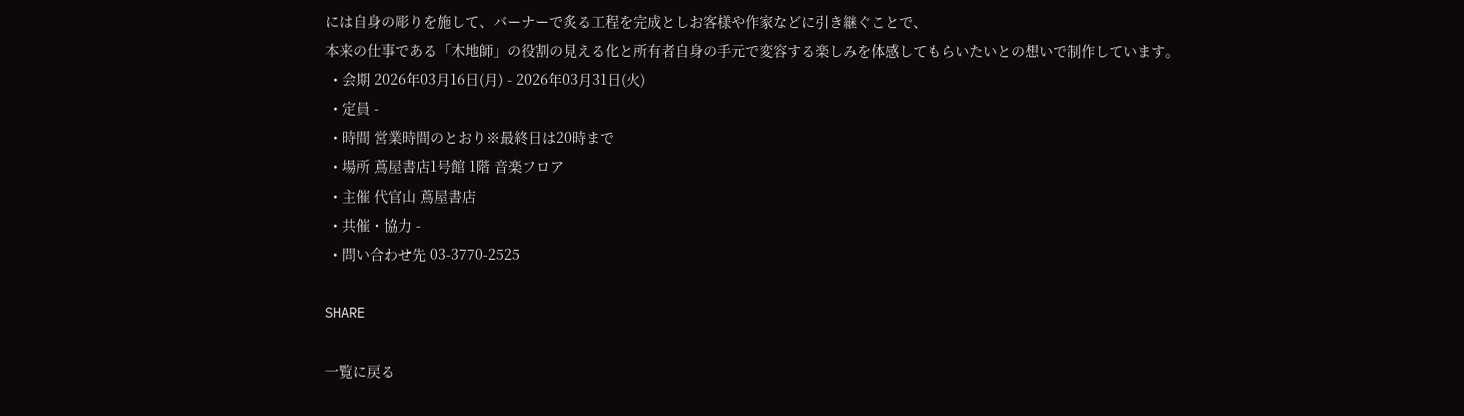には自身の彫りを施して、バーナーで炙る工程を完成としお客様や作家などに引き継ぐことで、
本来の仕事である「木地師」の役割の見える化と所有者自身の手元で変容する楽しみを体感してもらいたいとの想いで制作しています。
  • 会期 2026年03月16日(月) - 2026年03月31日(火)
  • 定員 -
  • 時間 営業時間のとおり※最終日は20時まで
  • 場所 蔦屋書店1号館 1階 音楽フロア
  • 主催 代官山 蔦屋書店
  • 共催・協力 -
  • 問い合わせ先 03-3770-2525

SHARE

一覧に戻る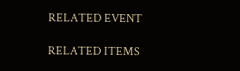RELATED EVENT

RELATED ITEMS